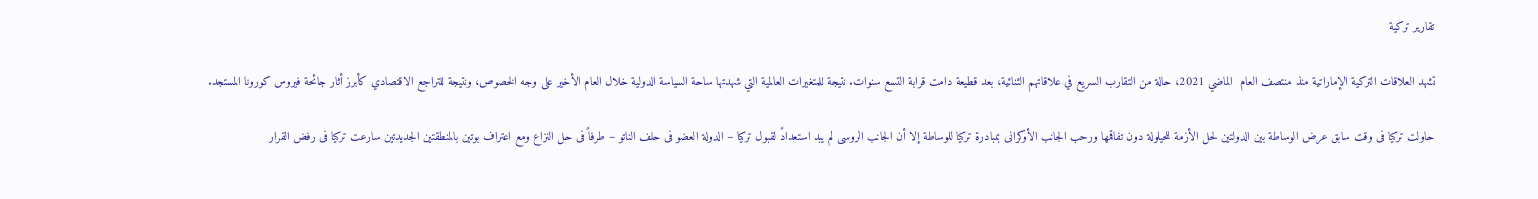تقارير تركية

تشهد العلاقات التركية الإماراتية منذ منتصف العام  الماضي 2021، حالة من التقارب السريع في علاقاتهم الثنائية، بعد قطيعة دامت قرابة التسع سنوات. نتيجة للمتغيرات العالمية التي شهدتها ساحة السياسة الدولية خلال العام الأخير على وجه الخصوص، ونتيجة للتراجع الاقتصادي كأبرز أثار جائحة فيروس كورونا المستجد.

حاولت تركيا فى وقت سابق عرض الوساطة بين الدولتين لحل الأزمة للحيلولة دون تفاقمها ورحب الجانب الأوكرانى بمبادرة تركيا للوساطة إلا أن الجانب الروسى لم يبد استعدادً لقبول تركيا – الدولة العضو فى حلف الناتو – طرفاً فى حل النزاع ومع اعتراف بوتين بالمنطقتين الجديدتين سارعت تركيا فى رفض القرار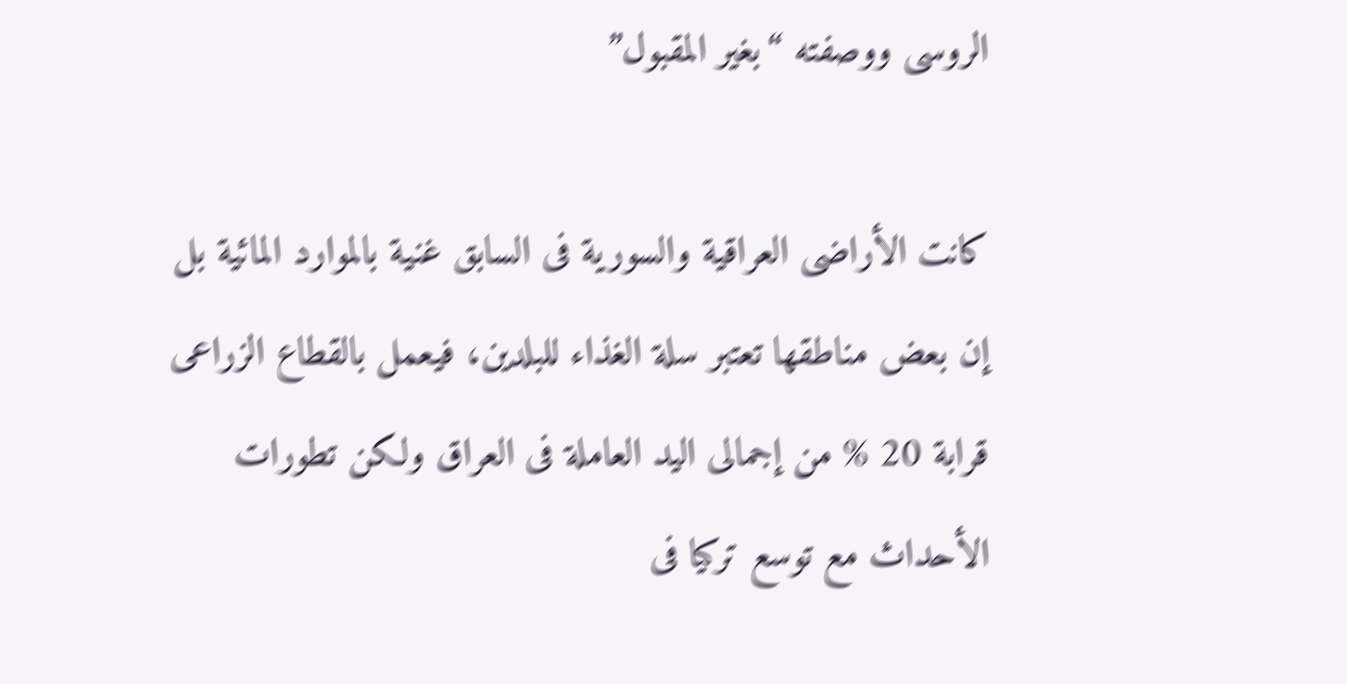الروسى ووصفته “بغير المقبول”

كانت الأراضى العراقية والسورية فى السابق غنية بالموارد المائية بل إن بعض مناطقها تعتبر سلة الغذاء للبلدين، فيعمل بالقطاع الزراعى قرابة 20 % من إجمالى اليد العاملة فى العراق ولكن تطورات الأحداث مع توسع تركيا فى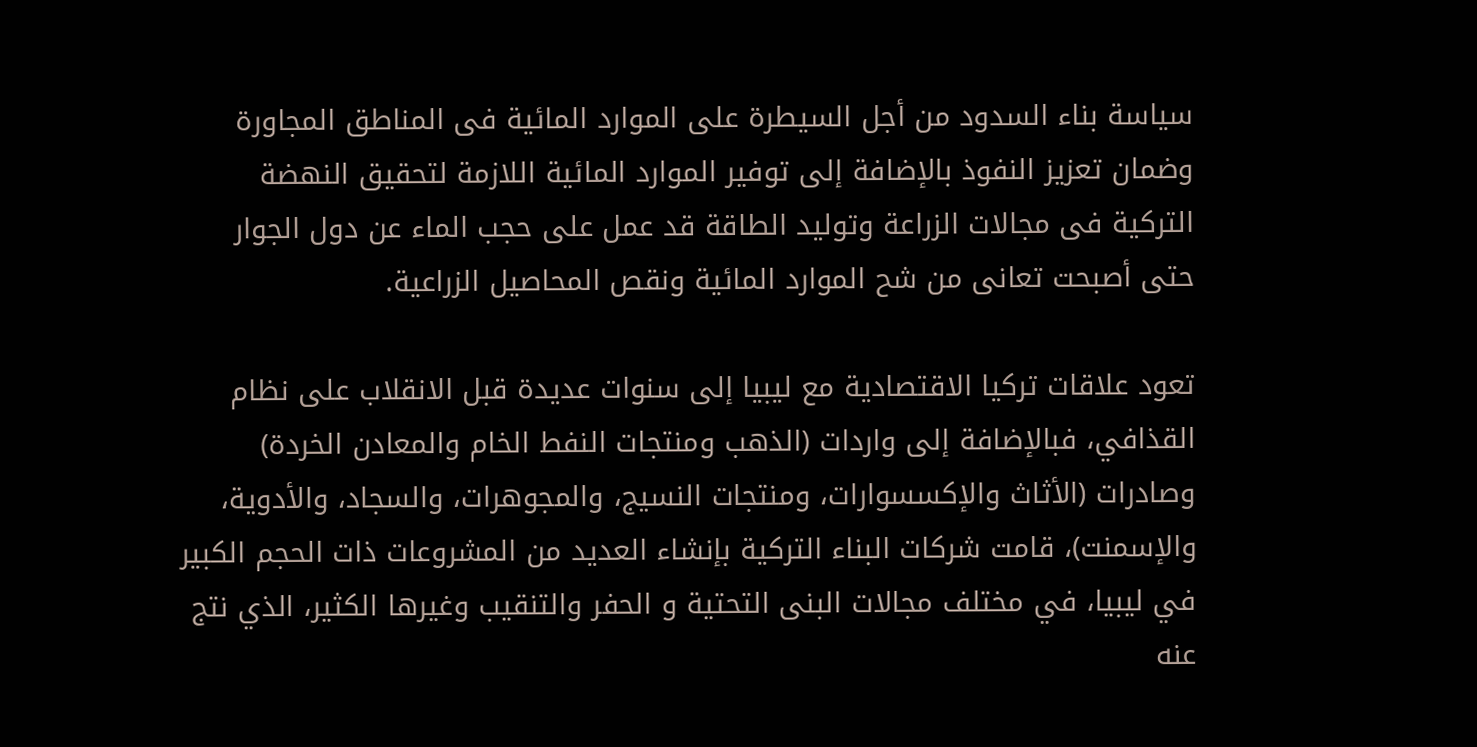سياسة بناء السدود من أجل السيطرة على الموارد المائية فى المناطق المجاورة وضمان تعزيز النفوذ بالإضافة إلى توفير الموارد المائية اللازمة لتحقيق النهضة التركية فى مجالات الزراعة وتوليد الطاقة قد عمل على حجب الماء عن دول الجوار حتى أصبحت تعانى من شح الموارد المائية ونقص المحاصيل الزراعية.

تعود علاقات تركيا الاقتصادية مع ليبيا إلى سنوات عديدة قبل الانقلاب على نظام القذافي، فبالإضافة إلى واردات (الذهب ومنتجات النفط الخام والمعادن الخردة) وصادرات (الأثاث والإكسسوارات، ومنتجات النسيج، والمجوهرات، والسجاد، والأدوية، والإسمنت)، قامت شركات البناء التركية بإنشاء العديد من المشروعات ذات الحجم الكبير في ليبيا، في مختلف مجالات البنى التحتية و الحفر والتنقيب وغيرها الكثير، الذي نتج عنه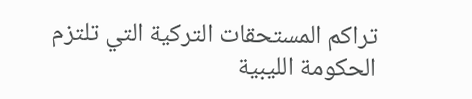تراكم المستحقات التركية التي تلتزم الحكومة الليبية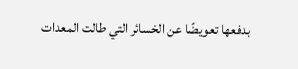بدفعها تعويضًا عن الخسائر التي طالت المعدات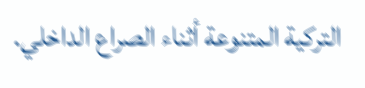التركية المتنوعة أثناء الصراع الداخلي.